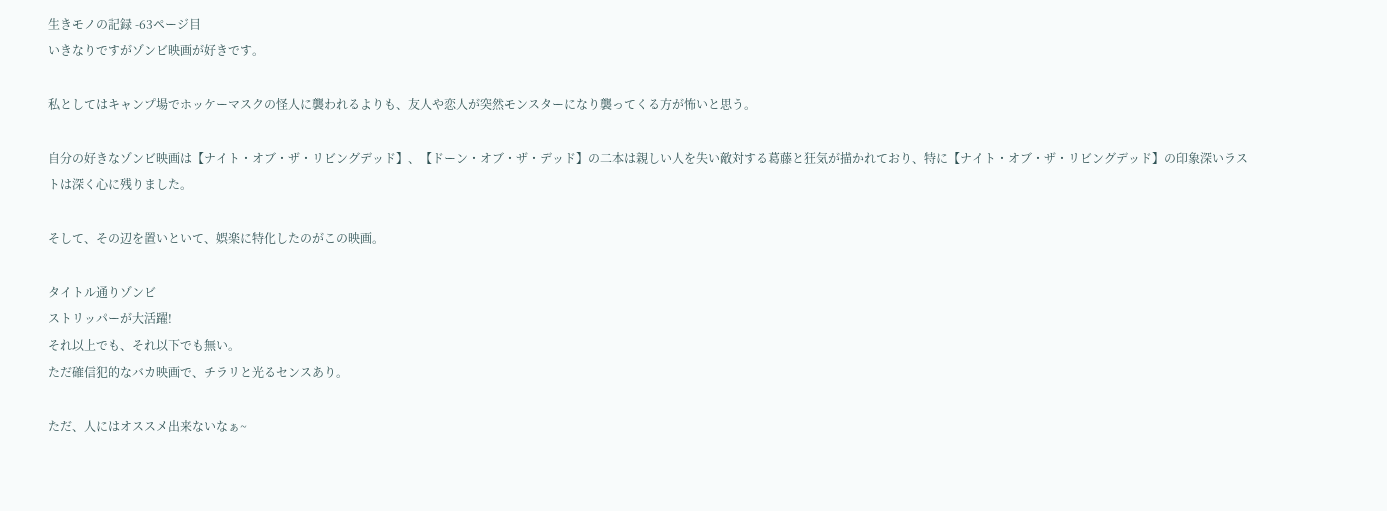生きモノの記録 -63ページ目
いきなりですがゾンビ映画が好きです。

私としてはキャンプ場でホッケーマスクの怪人に襲われるよりも、友人や恋人が突然モンスターになり襲ってくる方が怖いと思う。

自分の好きなゾンビ映画は【ナイト・オブ・ザ・リビングデッド】、【ドーン・オブ・ザ・デッド】の二本は親しい人を失い敵対する葛藤と狂気が描かれており、特に【ナイト・オブ・ザ・リビングデッド】の印象深いラストは深く心に残りました。

そして、その辺を置いといて、娯楽に特化したのがこの映画。

タイトル通りゾンビ
ストリッパーが大活躍!
それ以上でも、それ以下でも無い。
ただ確信犯的なバカ映画で、チラリと光るセンスあり。

ただ、人にはオススメ出来ないなぁ~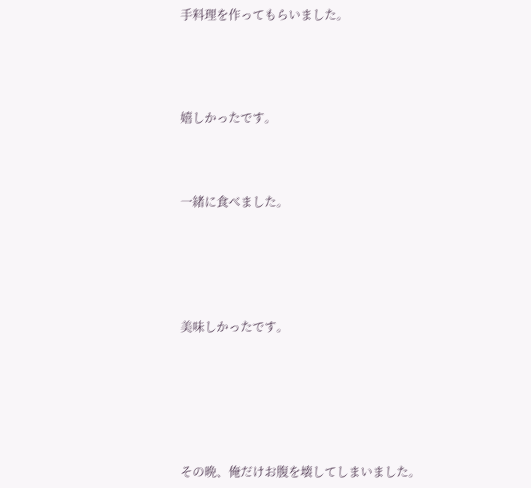手料理を作ってもらいました。




嬉しかったです。



一緒に食べました。





美味しかったです。






その晩、俺だけお腹を壊してしまいました。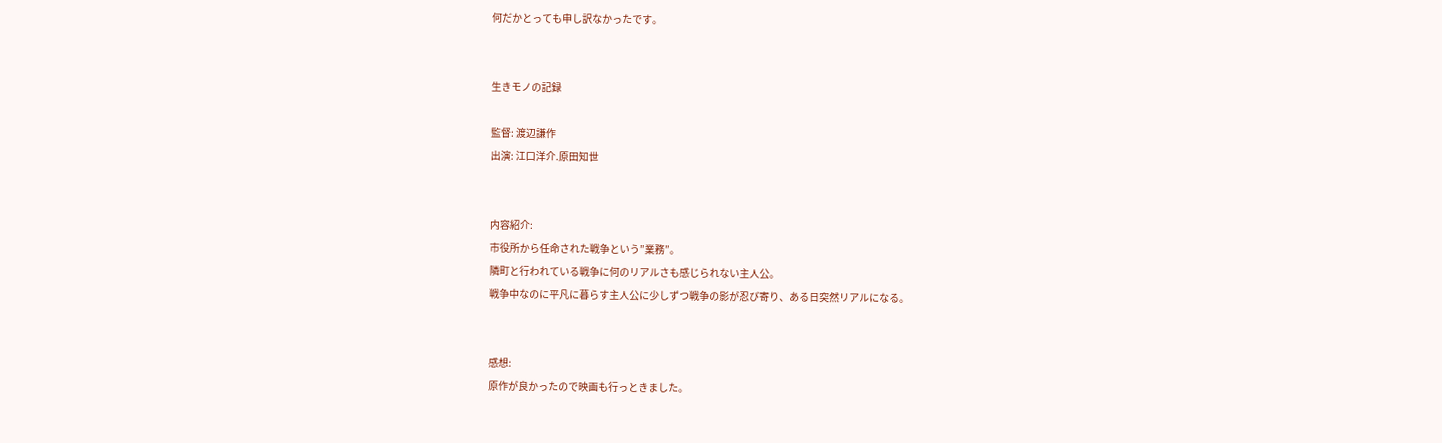何だかとっても申し訳なかったです。


生きモノの記録

監督: 渡辺謙作
出演: 江口洋介.原田知世


内容紹介:
市役所から任命された戦争という”業務”。
隣町と行われている戦争に何のリアルさも感じられない主人公。
戦争中なのに平凡に暮らす主人公に少しずつ戦争の影が忍び寄り、ある日突然リアルになる。


感想:
原作が良かったので映画も行っときました。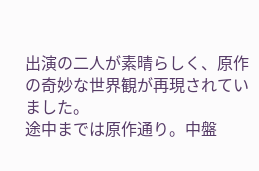出演の二人が素晴らしく、原作の奇妙な世界観が再現されていました。
途中までは原作通り。中盤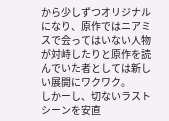から少しずつオリジナルになり、原作ではニアミスで会ってはいない人物が対峙したりと原作を読んでいた者としては新しい展開にワクワク。
しかーし、切ないラストシーンを安直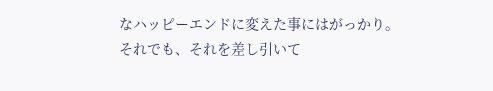なハッピーエンドに変えた事にはがっかり。
それでも、それを差し引いて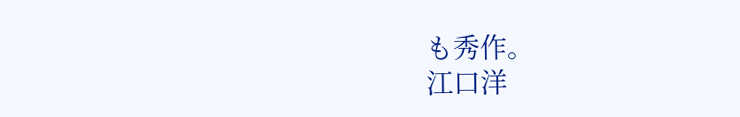も秀作。
江口洋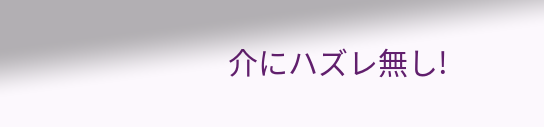介にハズレ無し!